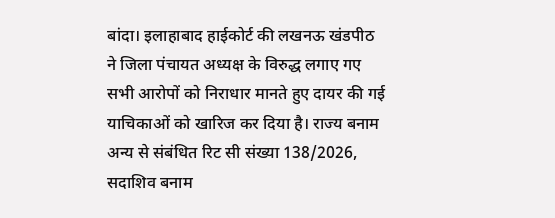बांदा। इलाहाबाद हाईकोर्ट की लखनऊ खंडपीठ ने जिला पंचायत अध्यक्ष के विरुद्ध लगाए गए सभी आरोपों को निराधार मानते हुए दायर की गई याचिकाओं को खारिज कर दिया है। राज्य बनाम अन्य से संबंधित रिट सी संख्या 138/2026, सदाशिव बनाम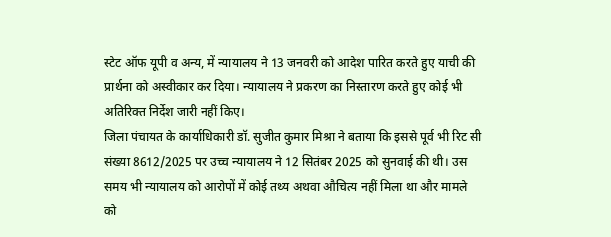स्टेट ऑफ यूपी व अन्य, में न्यायालय ने 13 जनवरी को आदेश पारित करते हुए याची की प्रार्थना को अस्वीकार कर दिया। न्यायालय ने प्रकरण का निस्तारण करते हुए कोई भी अतिरिक्त निर्देश जारी नहीं किए।
जिला पंचायत के कार्याधिकारी डॉ. सुजीत कुमार मिश्रा ने बताया कि इससे पूर्व भी रिट सी संख्या 8612/2025 पर उच्च न्यायालय ने 12 सितंबर 2025 को सुनवाई की थी। उस समय भी न्यायालय को आरोपों में कोई तथ्य अथवा औचित्य नहीं मिला था और मामले को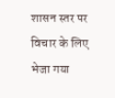शासन स्तर पर विचार के लिए भेजा गया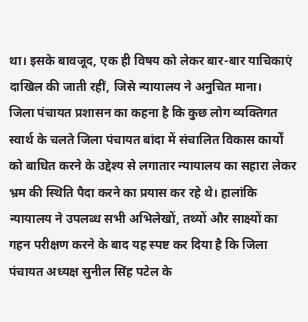था। इसके बावजूद, एक ही विषय को लेकर बार-बार याचिकाएं दाखिल की जाती रहीं, जिसे न्यायालय ने अनुचित माना।
जिला पंचायत प्रशासन का कहना है कि कुछ लोग व्यक्तिगत स्वार्थ के चलते जिला पंचायत बांदा में संचालित विकास कार्यों को बाधित करने के उद्देश्य से लगातार न्यायालय का सहारा लेकर भ्रम की स्थिति पैदा करने का प्रयास कर रहे थे। हालांकि न्यायालय ने उपलब्ध सभी अभिलेखों, तथ्यों और साक्ष्यों का गहन परीक्षण करने के बाद यह स्पष्ट कर दिया है कि जिला पंचायत अध्यक्ष सुनील सिंह पटेल के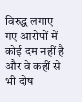विरुद्ध लगाए गए आरोपों में कोई दम नहीं है और वे कहीं से भी दोष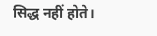सिद्ध नहीं होते।